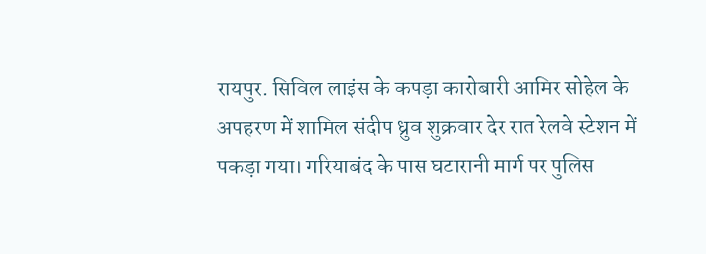रायपुर. सिविल लाइंस के कपड़ा कारोबारी आमिर सोहेल के अपहरण में शामिल संदीप ध्रुव शुक्रवार देर रात रेलवे स्टेशन में पकड़ा गया। गरियाबंद के पास घटारानी मार्ग पर पुलिस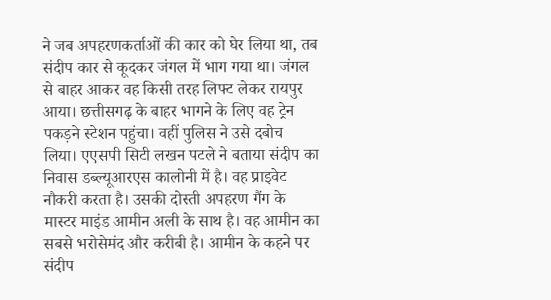ने जब अपहरणकर्ताओं की कार को घेर लिया था, तब संदीप कार से कूदकर जंगल में भाग गया था। जंगल से बाहर आकर वह किसी तरह लिफ्ट लेकर रायपुर आया। छत्तीसगढ़ के बाहर भागने के लिए वह ट्रेन पकड़ने स्टेशन पहुंचा। वहीं पुलिस ने उसे दबोच लिया। एएसपी सिटी लखन पटले ने बताया संदीप का निवास डब्ल्यूआरएस कालोनी में है। वह प्राइवेट नौकरी करता है। उसकी दोस्ती अपहरण गैंग के मास्टर माइंड आमीन अली के साथ है। वह आमीन का सबसे भरोसेमंद और करीबी है। आमीन के कहने पर संदीप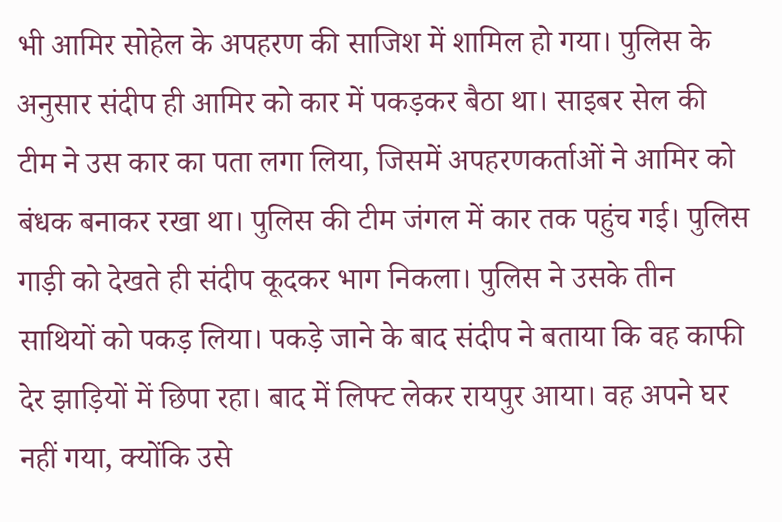भी आमिर सोहेल के अपहरण की साजिश में शामिल हो गया। पुलिस के अनुसार संदीप ही आमिर को कार में पकड़कर बैठा था। साइबर सेल की टीम ने उस कार का पता लगा लिया, जिसमें अपहरणकर्ताओं ने आमिर को बंधक बनाकर रखा था। पुलिस की टीम जंगल में कार तक पहुंच गई। पुलिस गाड़ी को देखते ही संदीप कूदकर भाग निकला। पुलिस ने उसके तीन साथियों को पकड़ लिया। पकड़े जाने के बाद संदीप ने बताया कि वह काफी देर झाड़ियों में छिपा रहा। बाद में लिफ्ट लेकर रायपुर आया। वह अपने घर नहीं गया, क्योंकि उसे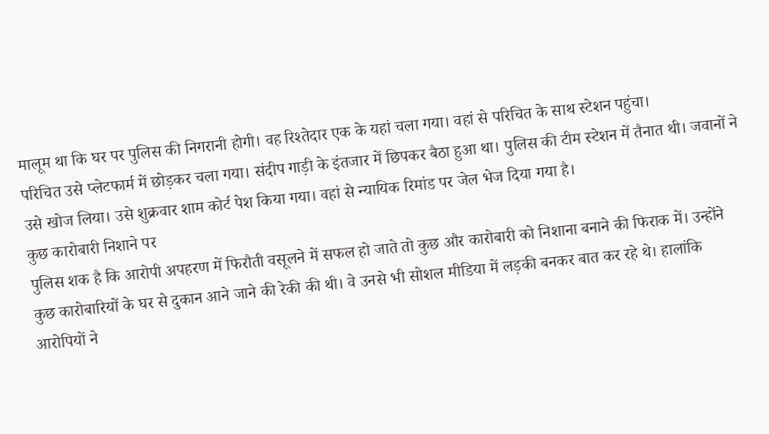मालूम था कि घर पर पुलिस की निगरानी होगी। वह रिश्तेदार एक के यहां चला गया। वहां से परिचित के साथ स्टेशन पहुंचा।
परिचित उसे प्लेटफार्म में छोड़कर चला गया। संदीप गाड़ी के इंतजार में छिपकर बैठा हुआ था। पुलिस की टीम स्टेशन में तैनात थी। जवानों ने उसे खोज लिया। उसे शुक्रवार शाम कोर्ट पेश किया गया। वहां से न्यायिक रिमांड पर जेल भेज दिया गया है।
कुछ कारोबारी निशाने पर
पुलिस शक है कि आरोपी अपहरण में फिरौती वसूलने में सफल हो जाते तो कुछ और कारोबारी को निशाना बनाने की फिराक में। उन्होंने कुछ कारोबारियों के घर से दुकान आने जाने की रेकी की थी। वे उनसे भी सोशल मीडिया में लड़की बनकर बात कर रहे थे। हालांकि आरोपियों ने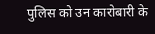पुलिस को उन कारोबारी के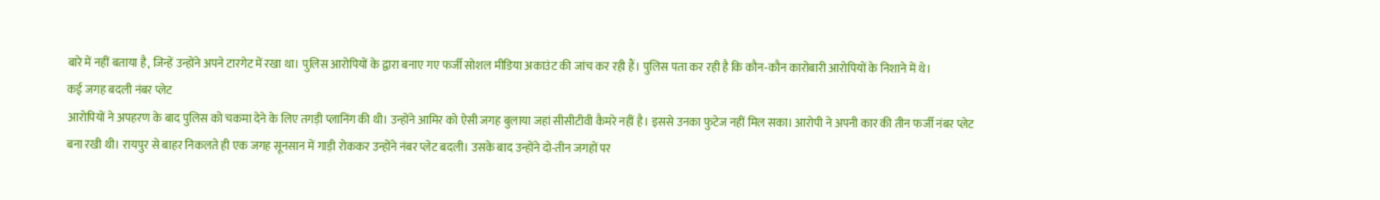बारे में नहीं बताया है, जिन्हें उन्होंने अपने टारगेट में रखा था। पुलिस आरोपियों के द्वारा बनाए गए फर्जी सोशल मीडिया अकाउंट की जांच कर रही हैं। पुलिस पता कर रही है कि कौन-कौन कारोबारी आरोपियों के निशाने में थे।
कई जगह बदली नंबर प्लेट
आरोपियों ने अपहरण के बाद पुलिस को चकमा देने के लिए तगड़ी प्लानिंग की थी। उन्होंने आमिर को ऐसी जगह बुलाया जहां सीसीटीवी कैमरे नहीं है। इससे उनका फुटेज नहीं मिल सका। आरोपी ने अपनी कार की तीन फर्जी नंबर प्लेट बना रखी थी। रायपुर से बाहर निकलते ही एक जगह सूनसान में गाड़ी रोककर उन्होंने नंबर प्लेट बदली। उसके बाद उन्होंने दो-तीन जगहों पर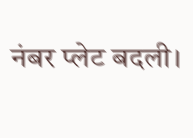नंबर प्लेट बदली।